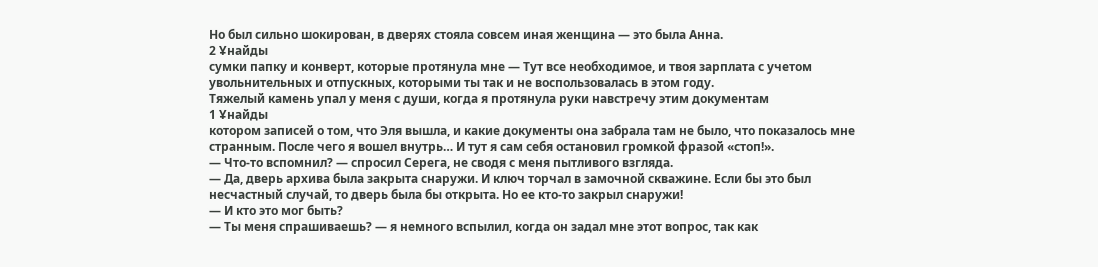Но был сильно шокирован, в дверях стояла совсем иная женщина — это была Анна.
2 Ұнайды
сумки папку и конверт, которые протянула мне — Тут все необходимое, и твоя зарплата с учетом увольнительных и отпускных, которыми ты так и не воспользовалась в этом году.
Тяжелый камень упал у меня с души, когда я протянула руки навстречу этим документам
1 Ұнайды
котором записей о том, что Эля вышла, и какие документы она забрала там не было, что показалось мне странным. После чего я вошел внутрь… И тут я сам себя остановил громкой фразой «стоп!».
— Что-то вспомнил? — спросил Серега, не сводя с меня пытливого взгляда.
— Да, дверь архива была закрыта снаружи. И ключ торчал в замочной скважине. Если бы это был несчастный случай, то дверь была бы открыта. Но ее кто-то закрыл снаружи!
— И кто это мог быть?
— Ты меня спрашиваешь? — я немного вспылил, когда он задал мне этот вопрос, так как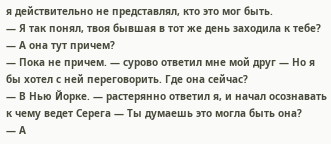я действительно не представлял, кто это мог быть.
— Я так понял, твоя бывшая в тот же день заходила к тебе?
— А она тут причем?
— Пока не причем. — сурово ответил мне мой друг — Но я бы хотел с ней переговорить. Где она сейчас?
— В Нью Йорке. — растерянно ответил я, и начал осознавать к чему ведет Серега — Ты думаешь это могла быть она?
— А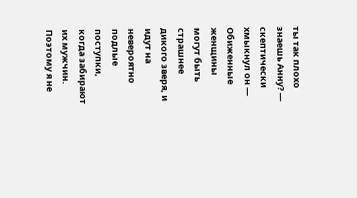ты так плохо знаешь Анну? — скептически хмыкнул он — Обиженные женщины могут быть страшнее дикого зверя, и идут на невероятно подлые поступки, когда забирают их мужчин. Поэтому я не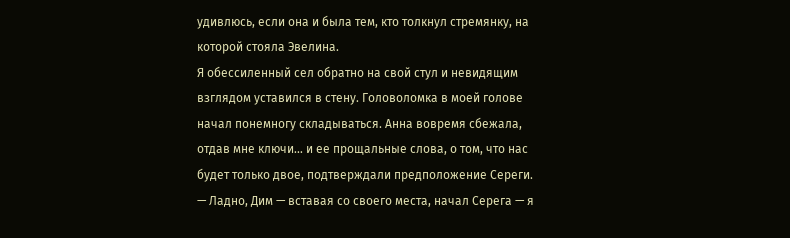удивлюсь, если она и была тем, кто толкнул стремянку, на которой стояла Эвелина.
Я обессиленный сел обратно на свой стул и невидящим взглядом уставился в стену. Головоломка в моей голове начал понемногу складываться. Анна вовремя сбежала, отдав мне ключи… и ее прощальные слова, о том, что нас будет только двое, подтверждали предположение Сереги.
— Ладно, Дим — вставая со своего места, начал Серега — я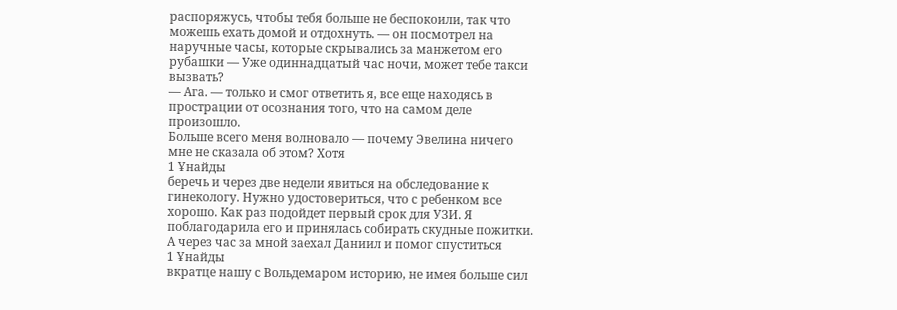распоряжусь, чтобы тебя больше не беспокоили, так что можешь ехать домой и отдохнуть. — он посмотрел на наручные часы, которые скрывались за манжетом его рубашки — Уже одиннадцатый час ночи, может тебе такси вызвать?
— Ага. — только и смог ответить я, все еще находясь в прострации от осознания того, что на самом деле произошло.
Больше всего меня волновало — почему Эвелина ничего мне не сказала об этом? Хотя
1 Ұнайды
беречь и через две недели явиться на обследование к гинекологу. Нужно удостовериться, что с ребенком все хорошо. Как раз подойдет первый срок для УЗИ. Я поблагодарила его и принялась собирать скудные пожитки. А через час за мной заехал Даниил и помог спуститься
1 Ұнайды
вкратце нашу с Вольдемаром историю, не имея больше сил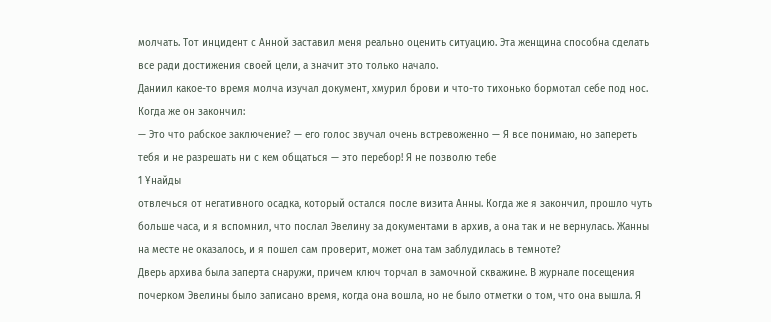молчать. Тот инцидент с Анной заставил меня реально оценить ситуацию. Эта женщина способна сделать все ради достижения своей цели, а значит это только начало.
Даниил какое-то время молча изучал документ, хмурил брови и что-то тихонько бормотал себе под нос. Когда же он закончил:
— Это что рабское заключение? — его голос звучал очень встревоженно — Я все понимаю, но запереть тебя и не разрешать ни с кем общаться — это перебор! Я не позволю тебе
1 Ұнайды
отвлечься от негативного осадка, который остался после визита Анны. Когда же я закончил, прошло чуть больше часа, и я вспомнил, что послал Эвелину за документами в архив, а она так и не вернулась. Жанны на месте не оказалось, и я пошел сам проверит, может она там заблудилась в темноте?
Дверь архива была заперта снаружи, причем ключ торчал в замочной скважине. В журнале посещения почерком Эвелины было записано время, когда она вошла, но не было отметки о том, что она вышла. Я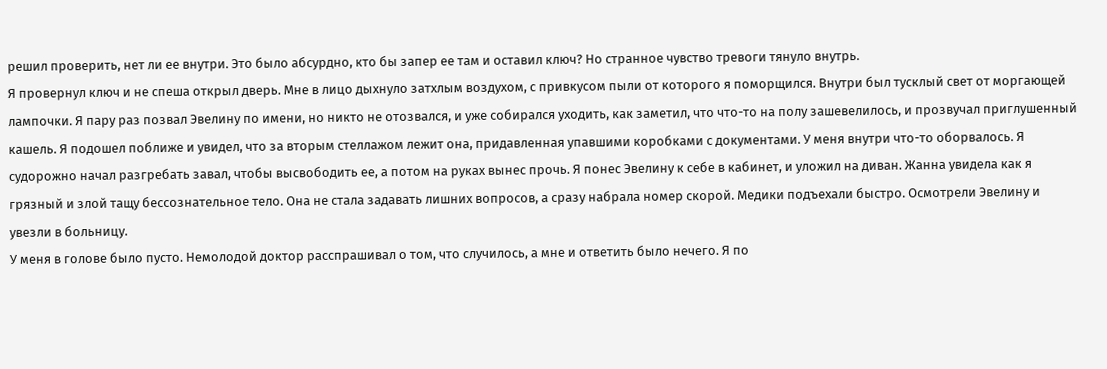решил проверить, нет ли ее внутри. Это было абсурдно, кто бы запер ее там и оставил ключ? Но странное чувство тревоги тянуло внутрь.
Я провернул ключ и не спеша открыл дверь. Мне в лицо дыхнуло затхлым воздухом, с привкусом пыли от которого я поморщился. Внутри был тусклый свет от моргающей лампочки. Я пару раз позвал Эвелину по имени, но никто не отозвался, и уже собирался уходить, как заметил, что что-то на полу зашевелилось, и прозвучал приглушенный кашель. Я подошел поближе и увидел, что за вторым стеллажом лежит она, придавленная упавшими коробками с документами. У меня внутри что-то оборвалось. Я судорожно начал разгребать завал, чтобы высвободить ее, а потом на руках вынес прочь. Я понес Эвелину к себе в кабинет, и уложил на диван. Жанна увидела как я грязный и злой тащу бессознательное тело. Она не стала задавать лишних вопросов, а сразу набрала номер скорой. Медики подъехали быстро. Осмотрели Эвелину и увезли в больницу.
У меня в голове было пусто. Немолодой доктор расспрашивал о том, что случилось, а мне и ответить было нечего. Я по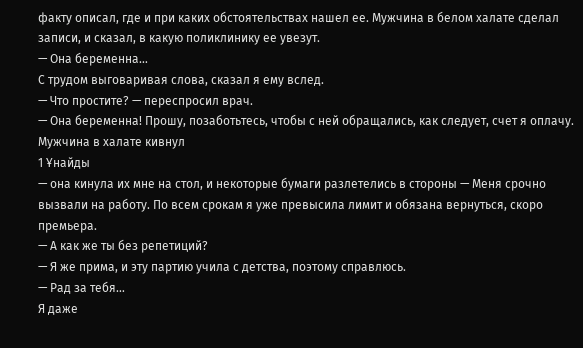факту описал, где и при каких обстоятельствах нашел ее. Мужчина в белом халате сделал записи, и сказал, в какую поликлинику ее увезут.
— Она беременна…
С трудом выговаривая слова, сказал я ему вслед.
— Что простите? — переспросил врач.
— Она беременна! Прошу, позаботьтесь, чтобы с ней обращались, как следует, счет я оплачу.
Мужчина в халате кивнул
1 Ұнайды
— она кинула их мне на стол, и некоторые бумаги разлетелись в стороны — Меня срочно вызвали на работу. По всем срокам я уже превысила лимит и обязана вернуться, скоро премьера.
— А как же ты без репетиций?
— Я же прима, и эту партию учила с детства, поэтому справлюсь.
— Рад за тебя…
Я даже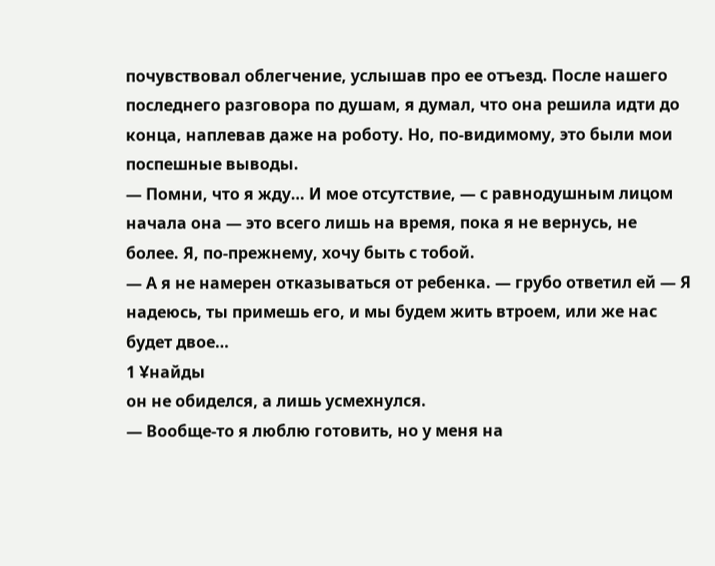почувствовал облегчение, услышав про ее отъезд. После нашего последнего разговора по душам, я думал, что она решила идти до конца, наплевав даже на роботу. Но, по-видимому, это были мои поспешные выводы.
— Помни, что я жду… И мое отсутствие, — с равнодушным лицом начала она — это всего лишь на время, пока я не вернусь, не более. Я, по-прежнему, хочу быть с тобой.
— А я не намерен отказываться от ребенка. — грубо ответил ей — Я надеюсь, ты примешь его, и мы будем жить втроем, или же нас будет двое…
1 Ұнайды
он не обиделся, а лишь усмехнулся.
— Вообще-то я люблю готовить, но у меня на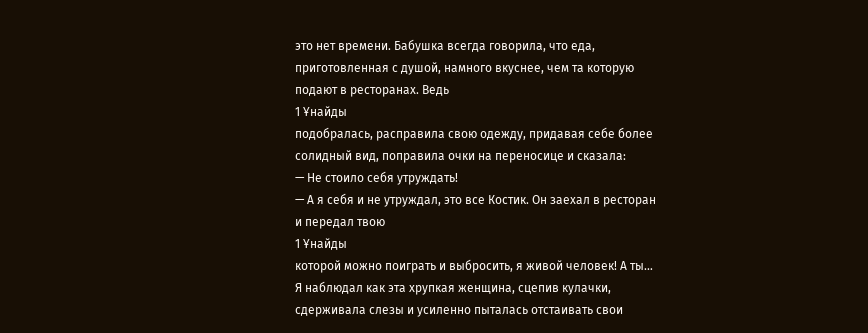это нет времени. Бабушка всегда говорила, что еда, приготовленная с душой, намного вкуснее, чем та которую подают в ресторанах. Ведь
1 Ұнайды
подобралась, расправила свою одежду, придавая себе более солидный вид, поправила очки на переносице и сказала:
— Не стоило себя утруждать!
— А я себя и не утруждал, это все Костик. Он заехал в ресторан и передал твою
1 Ұнайды
которой можно поиграть и выбросить, я живой человек! А ты…
Я наблюдал как эта хрупкая женщина, сцепив кулачки, сдерживала слезы и усиленно пыталась отстаивать свои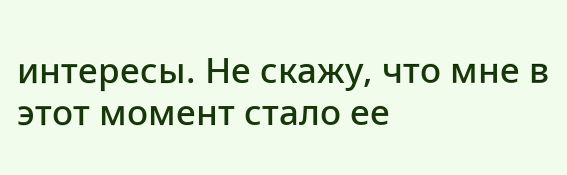интересы. Не скажу, что мне в этот момент стало ее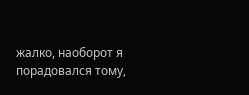жалко, наоборот я порадовался тому,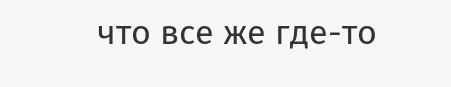что все же где-то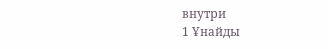внутри
1 Ұнайды